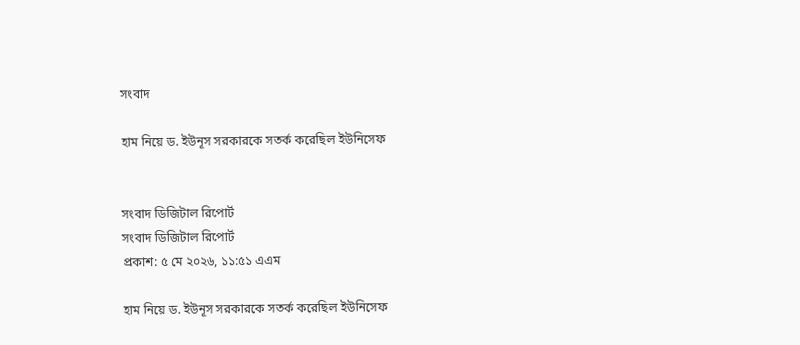সংবাদ

হাম নিয়ে ড. ইউনূস সরকারকে সতর্ক করেছিল ইউনিসেফ


সংবাদ ডিজিটাল রিপোর্ট
সংবাদ ডিজিটাল রিপোর্ট
প্রকাশ: ৫ মে ২০২৬, ১১:৫১ এএম

হাম নিয়ে ড. ইউনূস সরকারকে সতর্ক করেছিল ইউনিসেফ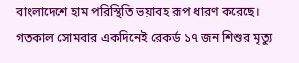বাংলাদেশে হাম পরিস্থিতি ভয়াবহ রূপ ধারণ করেছে। গতকাল সোমবার একদিনেই রেকর্ড ১৭ জন শিশুর মৃত্যু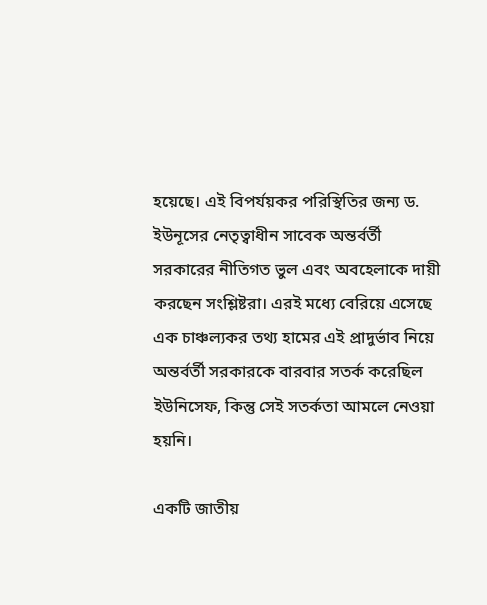হয়েছে। এই বিপর্যয়কর পরিস্থিতির জন্য ড. ইউনূসের নেতৃত্বাধীন সাবেক অন্তর্বর্তী সরকারের নীতিগত ভুল এবং অবহেলাকে দায়ী করছেন সংশ্লিষ্টরা। এরই মধ্যে বেরিয়ে এসেছে এক চাঞ্চল্যকর তথ্য হামের এই প্রাদুর্ভাব নিয়ে অন্তর্বর্তী সরকারকে বারবার সতর্ক করেছিল ইউনিসেফ, কিন্তু সেই সতর্কতা আমলে নেওয়া হয়নি।

একটি জাতীয়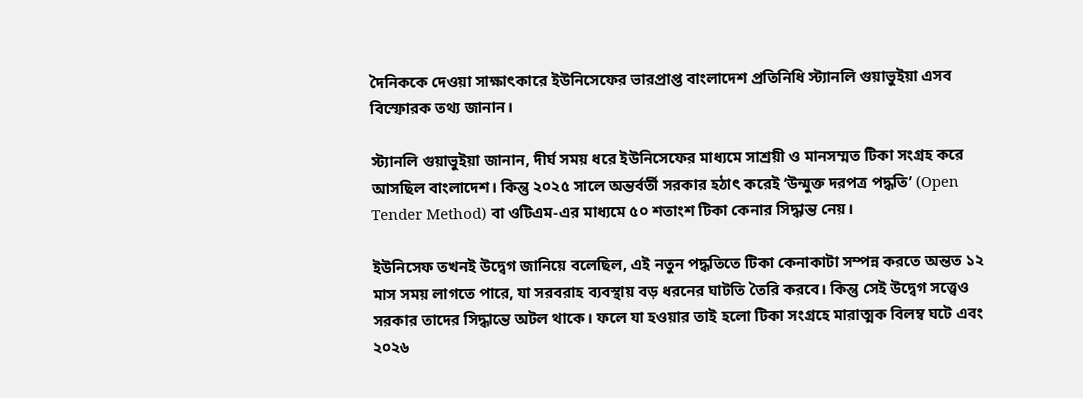দৈনিককে দেওয়া সাক্ষাৎকারে ইউনিসেফের ভারপ্রাপ্ত বাংলাদেশ প্রতিনিধি স্ট্যানলি গুয়াভুইয়া এসব বিস্ফোরক তথ্য জানান।

স্ট্যানলি গুয়াভুইয়া জানান, দীর্ঘ সময় ধরে ইউনিসেফের মাধ্যমে সাশ্রয়ী ও মানসম্মত টিকা সংগ্রহ করে আসছিল বাংলাদেশ। কিন্তু ২০২৫ সালে অন্তর্বর্তী সরকার হঠাৎ করেই ‘উন্মুক্ত দরপত্র পদ্ধতি’ (Open Tender Method) বা ওটিএম-এর মাধ্যমে ৫০ শতাংশ টিকা কেনার সিদ্ধান্ত নেয়।

ইউনিসেফ তখনই উদ্বেগ জানিয়ে বলেছিল, এই নতুন পদ্ধতিতে টিকা কেনাকাটা সম্পন্ন করতে অন্তত ১২ মাস সময় লাগতে পারে, যা সরবরাহ ব্যবস্থায় বড় ধরনের ঘাটতি তৈরি করবে। কিন্তু সেই উদ্বেগ সত্ত্বেও সরকার তাদের সিদ্ধান্তে অটল থাকে। ফলে যা হওয়ার তাই হলো টিকা সংগ্রহে মারাত্মক বিলম্ব ঘটে এবং ২০২৬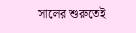সালের শুরুতেই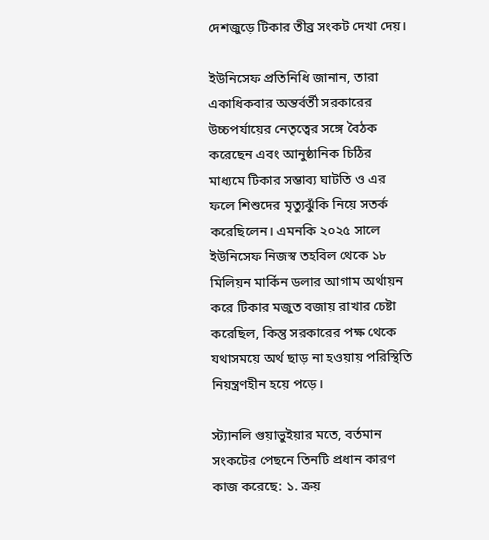দেশজুড়ে টিকার তীব্র সংকট দেখা দেয়।

ইউনিসেফ প্রতিনিধি জানান, তারা একাধিকবার অন্তর্বর্তী সরকারের উচ্চপর্যায়ের নেতৃত্বের সঙ্গে বৈঠক করেছেন এবং আনুষ্ঠানিক চিঠির মাধ্যমে টিকার সম্ভাব্য ঘাটতি ও এর ফলে শিশুদের মৃত্যুঝুঁকি নিয়ে সতর্ক করেছিলেন। এমনকি ২০২৫ সালে ইউনিসেফ নিজস্ব তহবিল থেকে ১৮ মিলিয়ন মার্কিন ডলার আগাম অর্থায়ন করে টিকার মজুত বজায় রাখার চেষ্টা করেছিল, কিন্তু সরকারের পক্ষ থেকে যথাসময়ে অর্থ ছাড় না হওয়ায় পরিস্থিতি নিয়ন্ত্রণহীন হয়ে পড়ে।

স্ট্যানলি গুয়াভুইয়ার মতে, বর্তমান সংকটের পেছনে তিনটি প্রধান কারণ কাজ করেছে: ১. ক্রয়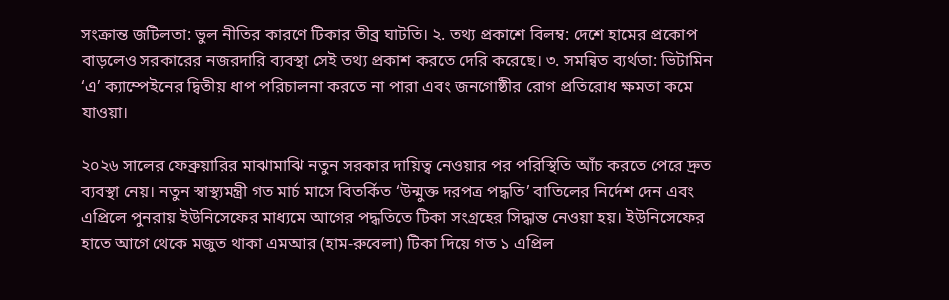সংক্রান্ত জটিলতা: ভুল নীতির কারণে টিকার তীব্র ঘাটতি। ২. তথ্য প্রকাশে বিলম্ব: দেশে হামের প্রকোপ বাড়লেও সরকারের নজরদারি ব্যবস্থা সেই তথ্য প্রকাশ করতে দেরি করেছে। ৩. সমন্বিত ব্যর্থতা: ভিটামিন ‘এ’ ক্যাম্পেইনের দ্বিতীয় ধাপ পরিচালনা করতে না পারা এবং জনগোষ্ঠীর রোগ প্রতিরোধ ক্ষমতা কমে যাওয়া।

২০২৬ সালের ফেব্রুয়ারির মাঝামাঝি নতুন সরকার দায়িত্ব নেওয়ার পর পরিস্থিতি আঁচ করতে পেরে দ্রুত ব্যবস্থা নেয়। নতুন স্বাস্থ্যমন্ত্রী গত মার্চ মাসে বিতর্কিত ‘উন্মুক্ত দরপত্র পদ্ধতি’ বাতিলের নির্দেশ দেন এবং এপ্রিলে পুনরায় ইউনিসেফের মাধ্যমে আগের পদ্ধতিতে টিকা সংগ্রহের সিদ্ধান্ত নেওয়া হয়। ইউনিসেফের হাতে আগে থেকে মজুত থাকা এমআর (হাম-রুবেলা) টিকা দিয়ে গত ১ এপ্রিল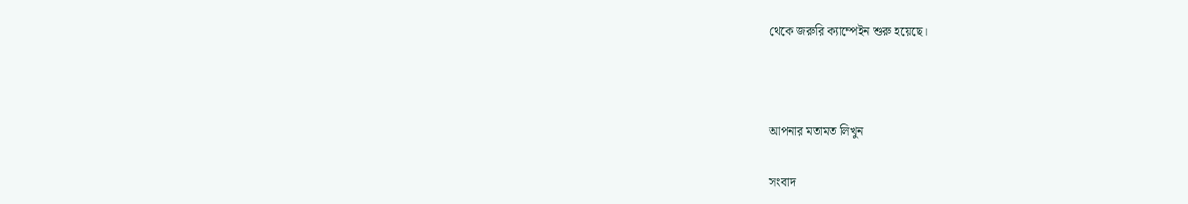থেকে জরুরি ক্যাম্পেইন শুরু হয়েছে।



আপনার মতামত লিখুন

সংবাদ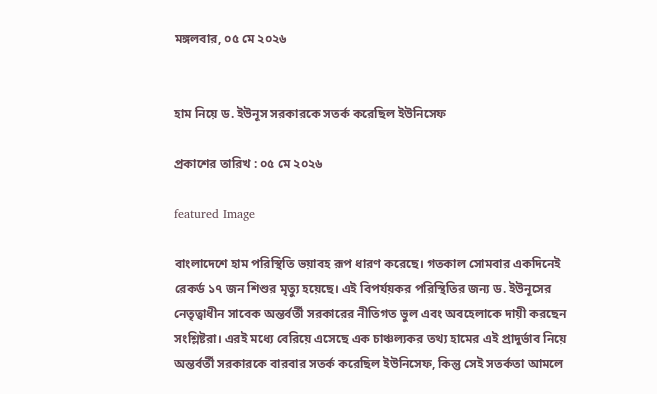মঙ্গলবার, ০৫ মে ২০২৬


হাম নিয়ে ড. ইউনূস সরকারকে সতর্ক করেছিল ইউনিসেফ

প্রকাশের তারিখ : ০৫ মে ২০২৬

featured Image

বাংলাদেশে হাম পরিস্থিতি ভয়াবহ রূপ ধারণ করেছে। গতকাল সোমবার একদিনেই রেকর্ড ১৭ জন শিশুর মৃত্যু হয়েছে। এই বিপর্যয়কর পরিস্থিতির জন্য ড. ইউনূসের নেতৃত্বাধীন সাবেক অন্তর্বর্তী সরকারের নীতিগত ভুল এবং অবহেলাকে দায়ী করছেন সংশ্লিষ্টরা। এরই মধ্যে বেরিয়ে এসেছে এক চাঞ্চল্যকর তথ্য হামের এই প্রাদুর্ভাব নিয়ে অন্তর্বর্তী সরকারকে বারবার সতর্ক করেছিল ইউনিসেফ, কিন্তু সেই সতর্কতা আমলে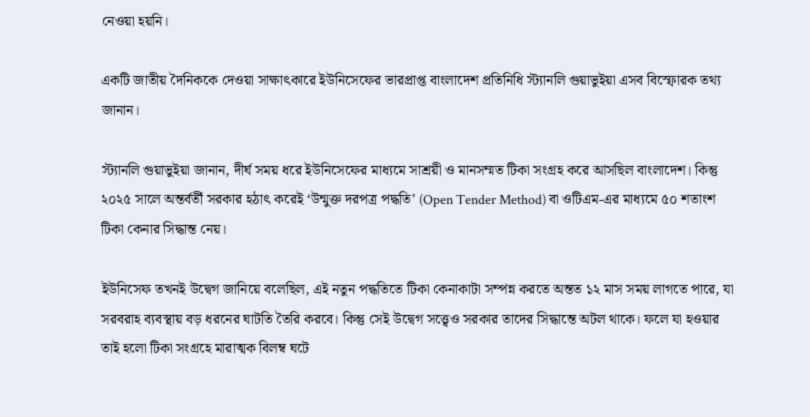নেওয়া হয়নি।

একটি জাতীয় দৈনিককে দেওয়া সাক্ষাৎকারে ইউনিসেফের ভারপ্রাপ্ত বাংলাদেশ প্রতিনিধি স্ট্যানলি গুয়াভুইয়া এসব বিস্ফোরক তথ্য জানান।

স্ট্যানলি গুয়াভুইয়া জানান, দীর্ঘ সময় ধরে ইউনিসেফের মাধ্যমে সাশ্রয়ী ও মানসম্মত টিকা সংগ্রহ করে আসছিল বাংলাদেশ। কিন্তু ২০২৫ সালে অন্তর্বর্তী সরকার হঠাৎ করেই ‘উন্মুক্ত দরপত্র পদ্ধতি’ (Open Tender Method) বা ওটিএম-এর মাধ্যমে ৫০ শতাংশ টিকা কেনার সিদ্ধান্ত নেয়।

ইউনিসেফ তখনই উদ্বেগ জানিয়ে বলেছিল, এই নতুন পদ্ধতিতে টিকা কেনাকাটা সম্পন্ন করতে অন্তত ১২ মাস সময় লাগতে পারে, যা সরবরাহ ব্যবস্থায় বড় ধরনের ঘাটতি তৈরি করবে। কিন্তু সেই উদ্বেগ সত্ত্বেও সরকার তাদের সিদ্ধান্তে অটল থাকে। ফলে যা হওয়ার তাই হলো টিকা সংগ্রহে মারাত্মক বিলম্ব ঘটে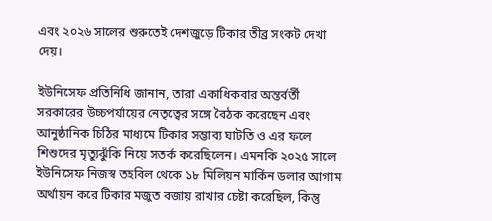এবং ২০২৬ সালের শুরুতেই দেশজুড়ে টিকার তীব্র সংকট দেখা দেয়।

ইউনিসেফ প্রতিনিধি জানান, তারা একাধিকবার অন্তর্বর্তী সরকারের উচ্চপর্যায়ের নেতৃত্বের সঙ্গে বৈঠক করেছেন এবং আনুষ্ঠানিক চিঠির মাধ্যমে টিকার সম্ভাব্য ঘাটতি ও এর ফলে শিশুদের মৃত্যুঝুঁকি নিয়ে সতর্ক করেছিলেন। এমনকি ২০২৫ সালে ইউনিসেফ নিজস্ব তহবিল থেকে ১৮ মিলিয়ন মার্কিন ডলার আগাম অর্থায়ন করে টিকার মজুত বজায় রাখার চেষ্টা করেছিল, কিন্তু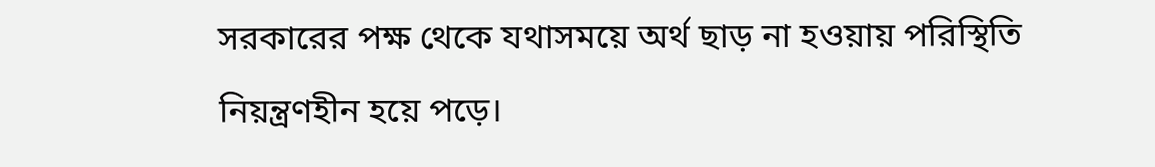সরকারের পক্ষ থেকে যথাসময়ে অর্থ ছাড় না হওয়ায় পরিস্থিতি নিয়ন্ত্রণহীন হয়ে পড়ে।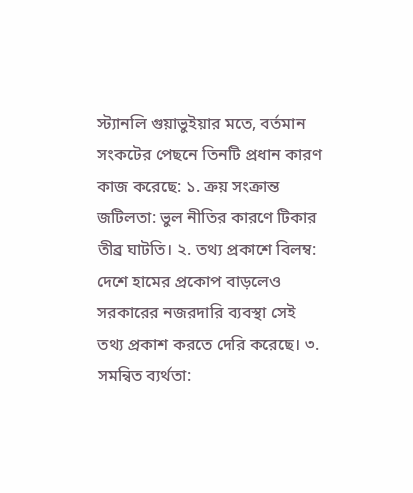স্ট্যানলি গুয়াভুইয়ার মতে, বর্তমান সংকটের পেছনে তিনটি প্রধান কারণ কাজ করেছে: ১. ক্রয় সংক্রান্ত জটিলতা: ভুল নীতির কারণে টিকার তীব্র ঘাটতি। ২. তথ্য প্রকাশে বিলম্ব: দেশে হামের প্রকোপ বাড়লেও সরকারের নজরদারি ব্যবস্থা সেই তথ্য প্রকাশ করতে দেরি করেছে। ৩. সমন্বিত ব্যর্থতা: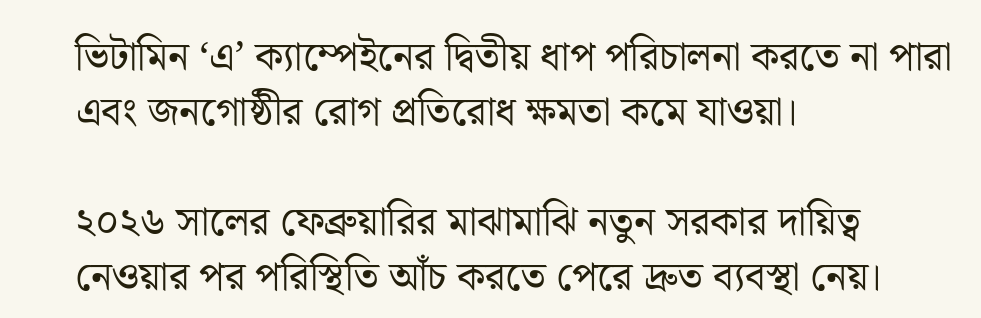ভিটামিন ‘এ’ ক্যাম্পেইনের দ্বিতীয় ধাপ পরিচালনা করতে না পারা এবং জনগোষ্ঠীর রোগ প্রতিরোধ ক্ষমতা কমে যাওয়া।

২০২৬ সালের ফেব্রুয়ারির মাঝামাঝি নতুন সরকার দায়িত্ব নেওয়ার পর পরিস্থিতি আঁচ করতে পেরে দ্রুত ব্যবস্থা নেয়।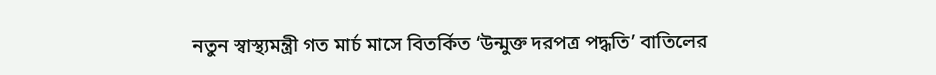নতুন স্বাস্থ্যমন্ত্রী গত মার্চ মাসে বিতর্কিত ‘উন্মুক্ত দরপত্র পদ্ধতি’ বাতিলের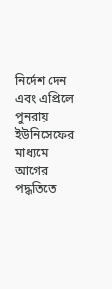নির্দেশ দেন এবং এপ্রিলে পুনরায় ইউনিসেফের মাধ্যমে আগের পদ্ধতিতে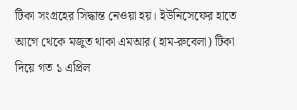টিকা সংগ্রহের সিদ্ধান্ত নেওয়া হয়। ইউনিসেফের হাতে আগে থেকে মজুত থাকা এমআর (হাম-রুবেলা) টিকা দিয়ে গত ১ এপ্রিল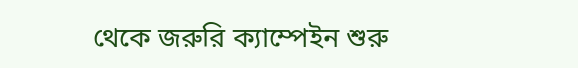থেকে জরুরি ক্যাম্পেইন শুরু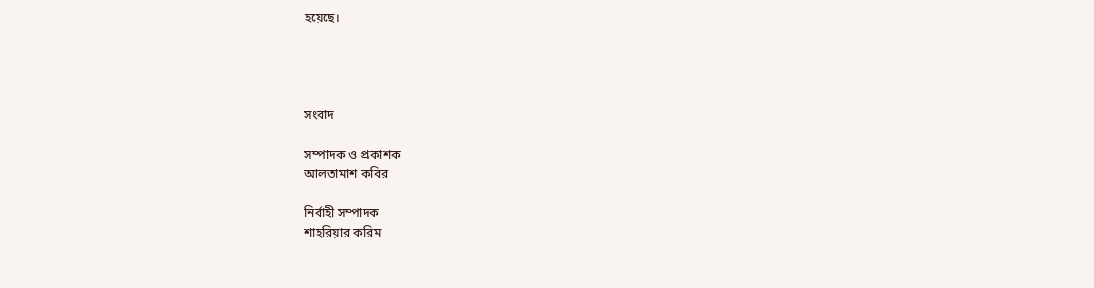হয়েছে।




সংবাদ

সম্পাদক ও প্রকাশক
আলতামাশ কবির

নির্বাহী সম্পাদক
শাহরিয়ার করিম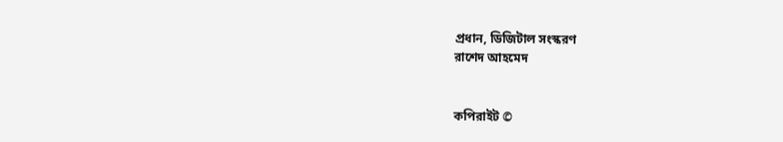প্রধান, ডিজিটাল সংস্করণ
রাশেদ আহমেদ


কপিরাইট ©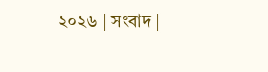২০২৬ | সংবাদ |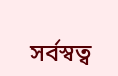সর্বস্বত্ব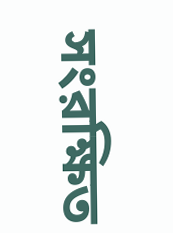সংরক্ষিত